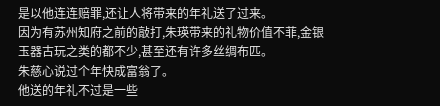是以他连连赔罪,还让人将带来的年礼送了过来。
因为有苏州知府之前的敲打,朱瑛带来的礼物价值不菲,金银玉器古玩之类的都不少,甚至还有许多丝绸布匹。
朱慈心说过个年快成富翁了。
他送的年礼不过是一些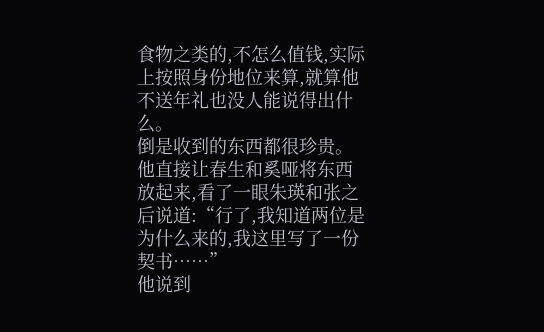食物之类的,不怎么值钱,实际上按照身份地位来算,就算他不送年礼也没人能说得出什么。
倒是收到的东西都很珍贵。
他直接让春生和奚哑将东西放起来,看了一眼朱瑛和张之后说道:“行了,我知道两位是为什么来的,我这里写了一份契书……”
他说到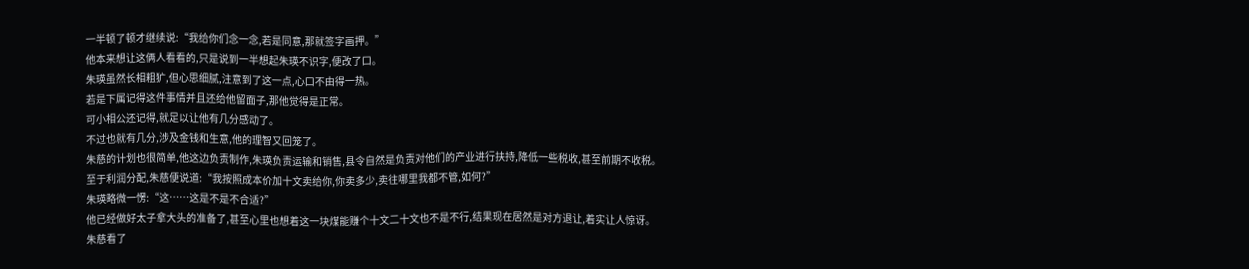一半顿了顿才继续说:“我给你们念一念,若是同意,那就签字画押。”
他本来想让这俩人看看的,只是说到一半想起朱瑛不识字,便改了口。
朱瑛虽然长相粗犷,但心思细腻,注意到了这一点,心口不由得一热。
若是下属记得这件事情并且还给他留面子,那他觉得是正常。
可小相公还记得,就足以让他有几分感动了。
不过也就有几分,涉及金钱和生意,他的理智又回笼了。
朱慈的计划也很简单,他这边负责制作,朱瑛负责运输和销售,县令自然是负责对他们的产业进行扶持,降低一些税收,甚至前期不收税。
至于利润分配,朱慈便说道:“我按照成本价加十文卖给你,你卖多少,卖往哪里我都不管,如何?”
朱瑛略微一愣:“这……这是不是不合适?”
他已经做好太子拿大头的准备了,甚至心里也想着这一块煤能赚个十文二十文也不是不行,结果现在居然是对方退让,着实让人惊讶。
朱慈看了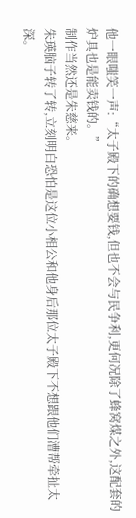他一眼嗤笑一声:“太子殿下的确想要钱,但也不会与民争利,更何况除了蜂窝煤之外,这配套的炉具也是能卖钱的。”
制作当然还是朱慈来。
朱瑛脑子转了转,立刻明白恐怕是这位小相公和他身后那位太子殿下不想跟他们漕帮牵扯太深。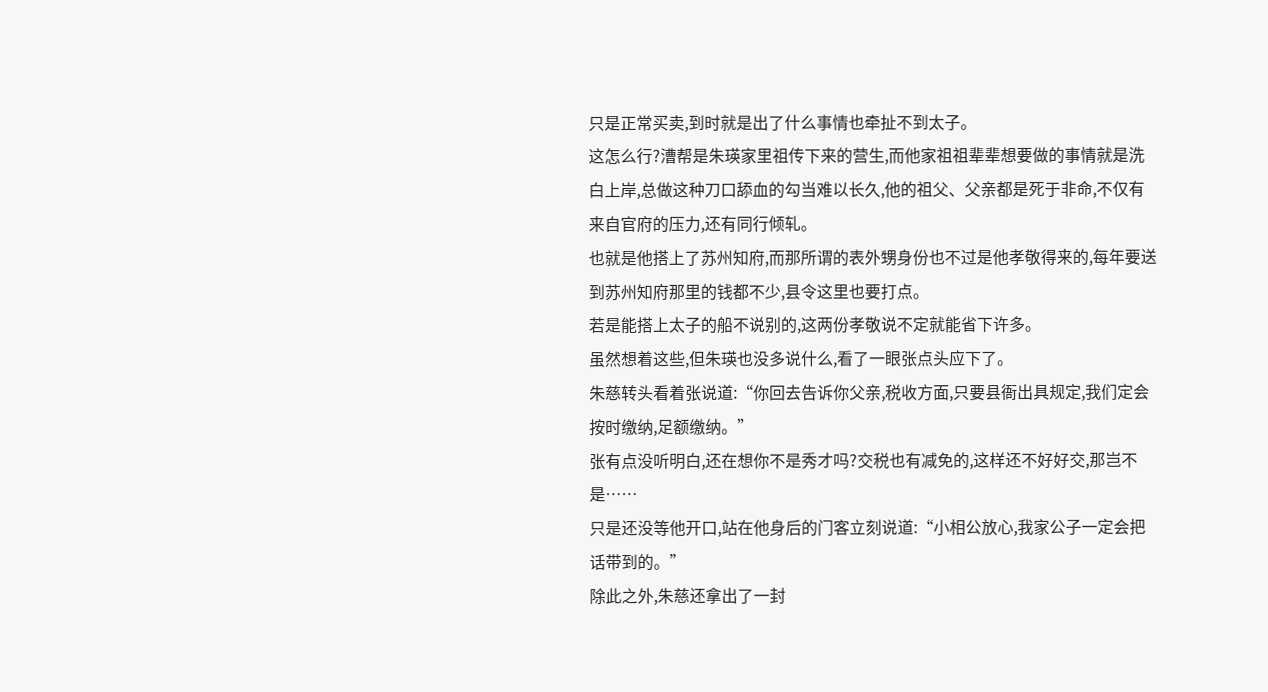只是正常买卖,到时就是出了什么事情也牵扯不到太子。
这怎么行?漕帮是朱瑛家里祖传下来的营生,而他家祖祖辈辈想要做的事情就是洗白上岸,总做这种刀口舔血的勾当难以长久,他的祖父、父亲都是死于非命,不仅有来自官府的压力,还有同行倾轧。
也就是他搭上了苏州知府,而那所谓的表外甥身份也不过是他孝敬得来的,每年要送到苏州知府那里的钱都不少,县令这里也要打点。
若是能搭上太子的船不说别的,这两份孝敬说不定就能省下许多。
虽然想着这些,但朱瑛也没多说什么,看了一眼张点头应下了。
朱慈转头看着张说道:“你回去告诉你父亲,税收方面,只要县衙出具规定,我们定会按时缴纳,足额缴纳。”
张有点没听明白,还在想你不是秀才吗?交税也有减免的,这样还不好好交,那岂不是……
只是还没等他开口,站在他身后的门客立刻说道:“小相公放心,我家公子一定会把话带到的。”
除此之外,朱慈还拿出了一封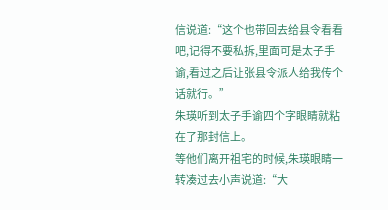信说道:“这个也带回去给县令看看吧,记得不要私拆,里面可是太子手谕,看过之后让张县令派人给我传个话就行。”
朱瑛听到太子手谕四个字眼睛就粘在了那封信上。
等他们离开祖宅的时候,朱瑛眼睛一转凑过去小声说道:“大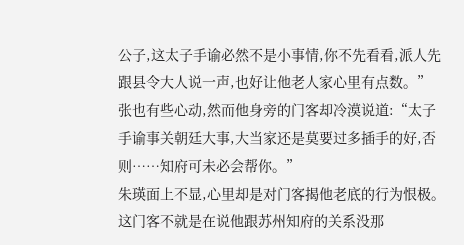公子,这太子手谕必然不是小事情,你不先看看,派人先跟县令大人说一声,也好让他老人家心里有点数。”
张也有些心动,然而他身旁的门客却冷漠说道:“太子手谕事关朝廷大事,大当家还是莫要过多插手的好,否则……知府可未必会帮你。”
朱瑛面上不显,心里却是对门客揭他老底的行为恨极。
这门客不就是在说他跟苏州知府的关系没那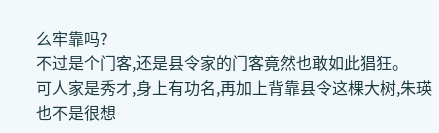么牢靠吗?
不过是个门客,还是县令家的门客竟然也敢如此猖狂。
可人家是秀才,身上有功名,再加上背靠县令这棵大树,朱瑛也不是很想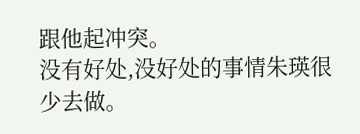跟他起冲突。
没有好处,没好处的事情朱瑛很少去做。